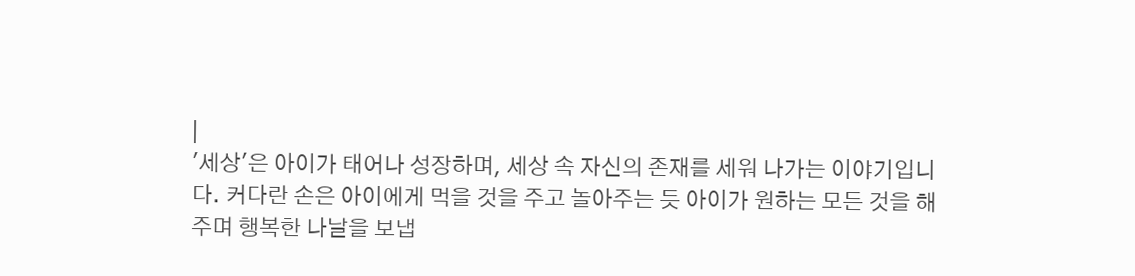|
'세상'은 아이가 태어나 성장하며, 세상 속 자신의 존재를 세워 나가는 이야기입니다. 커다란 손은 아이에게 먹을 것을 주고 놀아주는 듯 아이가 원하는 모든 것을 해주며 행복한 나날을 보냅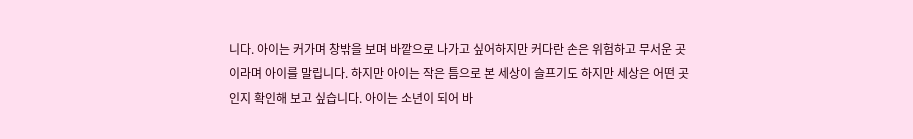니다. 아이는 커가며 창밖을 보며 바깥으로 나가고 싶어하지만 커다란 손은 위험하고 무서운 곳이라며 아이를 말립니다. 하지만 아이는 작은 틈으로 본 세상이 슬프기도 하지만 세상은 어떤 곳인지 확인해 보고 싶습니다. 아이는 소년이 되어 바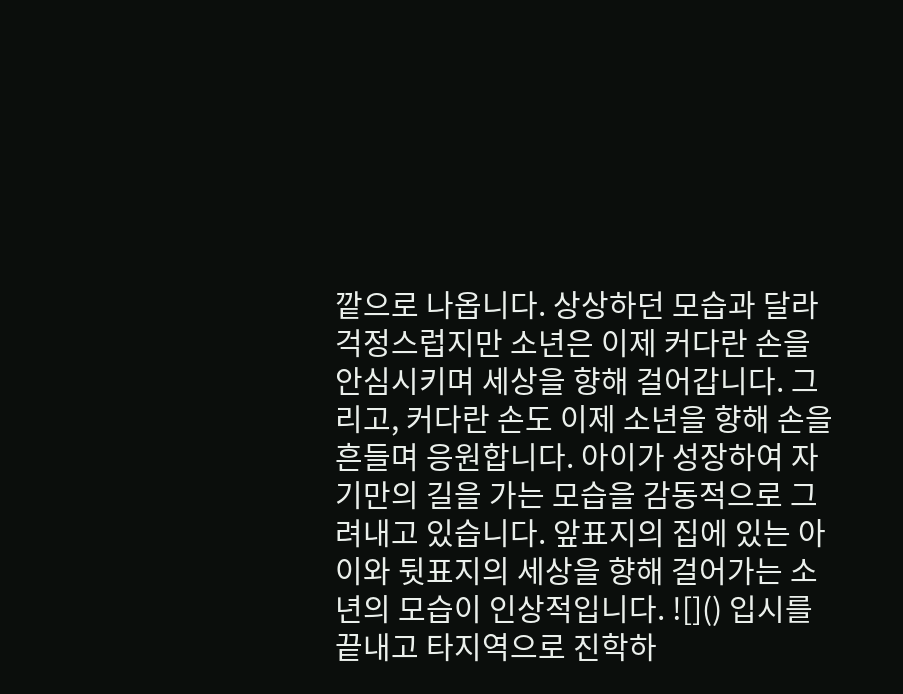깥으로 나옵니다. 상상하던 모습과 달라 걱정스럽지만 소년은 이제 커다란 손을 안심시키며 세상을 향해 걸어갑니다. 그리고, 커다란 손도 이제 소년을 향해 손을 흔들며 응원합니다. 아이가 성장하여 자기만의 길을 가는 모습을 감동적으로 그려내고 있습니다. 앞표지의 집에 있는 아이와 뒷표지의 세상을 향해 걸어가는 소년의 모습이 인상적입니다. ![]() 입시를 끝내고 타지역으로 진학하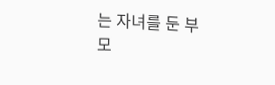는 자녀를 둔 부모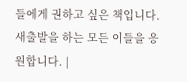들에게 권하고 싶은 책입니다. 새출발을 하는 모든 이들을 응원합니다. |